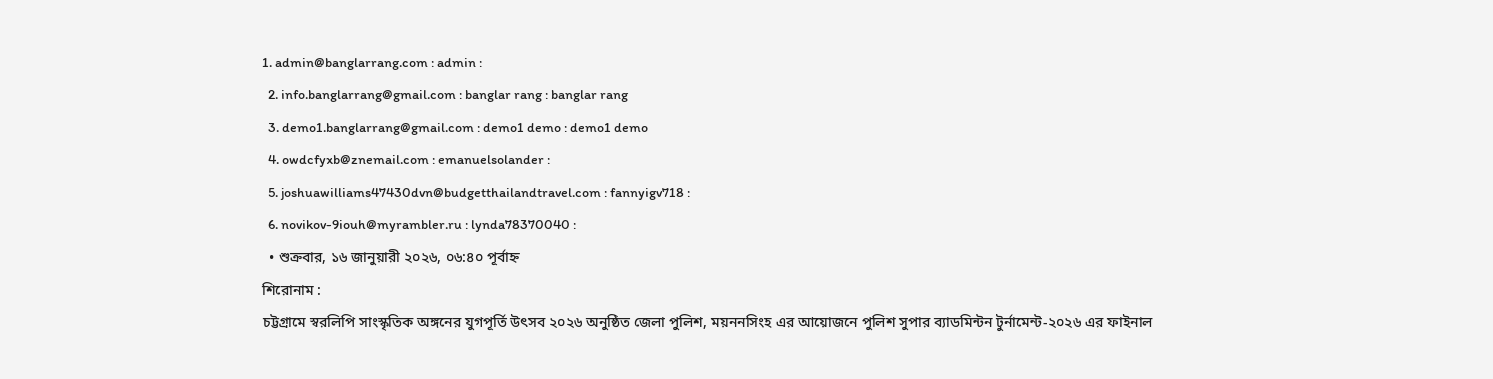1. admin@banglarrang.com : admin :
  2. info.banglarrang@gmail.com : banglar rang : banglar rang
  3. demo1.banglarrang@gmail.com : demo1 demo : demo1 demo
  4. owdcfyxb@znemail.com : emanuelsolander :
  5. joshuawilliams47430dvn@budgetthailandtravel.com : fannyigv718 :
  6. novikov-9iouh@myrambler.ru : lynda78370040 :
  • শুক্রবার, ১৬ জানুয়ারী ২০২৬, ০৬:৪০ পূর্বাহ্ন
শিরোনাম :
চট্টগ্রামে স্বরলিপি সাংস্কৃতিক অঙ্গনের যুগপূর্তি উৎসব ২০২৬ অনুষ্ঠিত জেলা পুলিশ, ময়ননসিংহ এর আয়োজনে পুলিশ সুপার ব্যাডমিন্টন টুর্নামেন্ট-২০২৬ এর ফাইনাল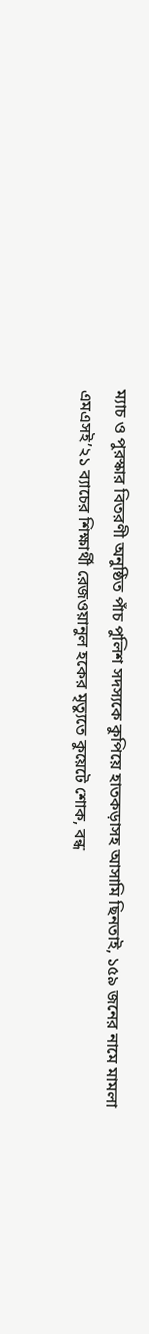ম্যাচ ও পুরস্কার বিতরণী অনুষ্ঠিত পাঁচ পুলিশ সদস্যকে কুপিয়ে হাতকড়াসহ আসামি ছিনতাই, ১৫৯ জনের নামে মামলা এমএসই’২১ ব্যাচের শিক্ষার্থী রেজওয়ানুল হকের মৃত্যুতে কুয়েটে শোক, বন্ধ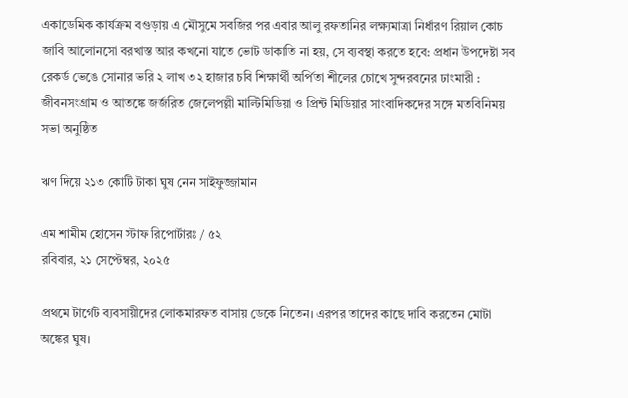একাডেমিক কার্যক্রম বগুড়ায় এ মৌসুমে সবজির পর এবার আলু রফতানির লক্ষ্যমাত্রা নির্ধারণ রিয়াল কোচ জাবি আলোনসো বরখাস্ত আর কখনো যাতে ভোট ডাকাতি না হয়, সে ব্যবস্থা করতে হবে: প্রধান উপদেষ্টা সব রেকর্ড ভেঙে সোনার ভরি ২ লাখ ৩২ হাজার চবি শিক্ষার্থী অর্পিতা শীলের চোখে সুন্দরবনের ঢাংমারী : জীবনসংগ্রাম ও আতঙ্কে জর্জরিত জেলেপল্লী মাল্টিমিডিয়া ও প্রিন্ট মিডিয়ার সাংবাদিকদের সঙ্গে মতবিনিময় সভা অনুষ্ঠিত

ঋণ দিয়ে ২১৩ কোটি টাকা ঘুষ নেন সাইফুজ্জামান

এম শামীম হোসেন স্টাফ রিপোর্টারঃ / ৫২
রবিবার, ২১ সেপ্টেম্বর, ২০২৫

প্রথমে টার্গেট ব্যবসায়ীদের লোকমারফত বাসায় ডেকে নিতেন। এরপর তাদের কাছে দাবি করতেন মোটা অঙ্কের ঘুষ।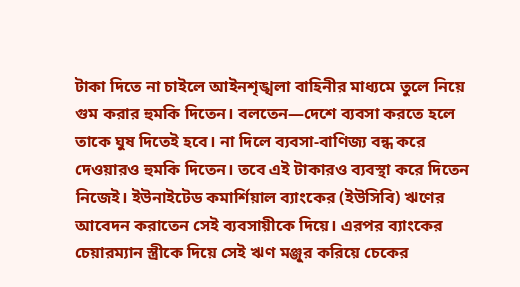টাকা দিতে না চাইলে আইনশৃঙ্খলা বাহিনীর মাধ্যমে তুলে নিয়ে গুম করার হুমকি দিতেন। বলতেন—দেশে ব্যবসা করতে হলে তাকে ঘুষ দিতেই হবে। না দিলে ব্যবসা-বাণিজ্য বন্ধ করে দেওয়ারও হুমকি দিতেন। তবে এই টাকারও ব্যবস্থা করে দিতেন নিজেই। ইউনাইটেড কমার্শিয়াল ব্যাংকের (ইউসিবি) ঋণের আবেদন করাতেন সেই ব্যবসায়ীকে দিয়ে। এরপর ব্যাংকের চেয়ারম্যান স্ত্রীকে দিয়ে সেই ঋণ মঞ্জুর করিয়ে চেকের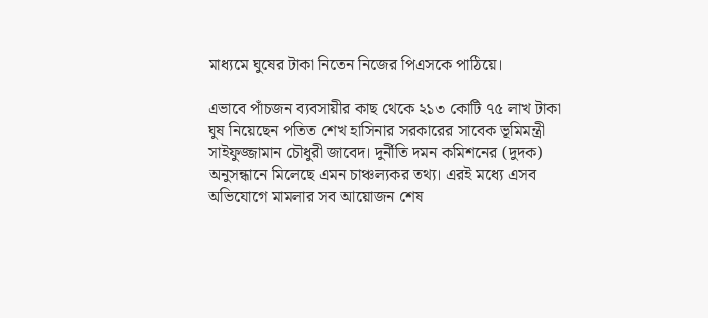মাধ্যমে ঘুষের টাকা নিতেন নিজের পিএসকে পাঠিয়ে।

এভাবে পাঁচজন ব্যবসায়ীর কাছ থেকে ২১৩ কোটি ৭৫ লাখ টাকা ঘুষ নিয়েছেন পতিত শেখ হাসিনার সরকারের সাবেক ভূমিমন্ত্রী সাইফুজ্জামান চৌধুরী জাবেদ। দুর্নীতি দমন কমিশনের (দুদক) অনুসন্ধানে মিলেছে এমন চাঞ্চল্যকর তথ্য। এরই মধ্যে এসব অভিযোগে মামলার সব আয়োজন শেষ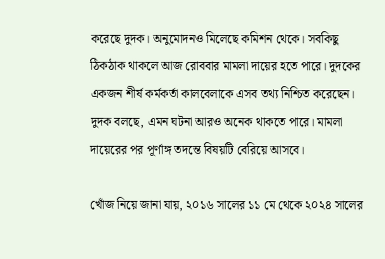করেছে দুদক। অনুমোদনও মিলেছে কমিশন থেকে। সবকিছু ঠিকঠাক থাকলে আজ রোববার মামলা দায়ের হতে পারে। দুদকের একজন শীর্ষ কর্মকর্তা কালবেলাকে এসব তথ্য নিশ্চিত করেছেন। দুদক বলছে, এমন ঘটনা আরও অনেক থাকতে পারে। মামলা দায়েরের পর পূর্ণাঙ্গ তদন্তে বিষয়টি বেরিয়ে আসবে।

খোঁজ নিয়ে জানা যায়, ২০১৬ সালের ১১ মে থেকে ২০২৪ সালের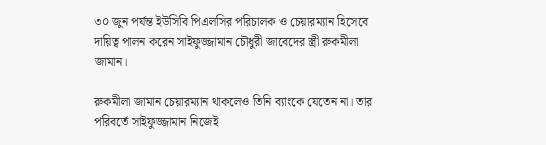৩০ জুন পর্যন্ত ইউসিবি পিএলসির পরিচালক ও চেয়ারম্যান হিসেবে দায়িত্ব পালন করেন সাইফুজ্জামান চৌধুরী জাবেদের স্ত্রী রুকমীলা জামান।

রুকমীলা জামান চেয়ারম্যান থাকলেও তিনি ব্যাংকে যেতেন না। তার পরিবর্তে সাইফুজ্জামান নিজেই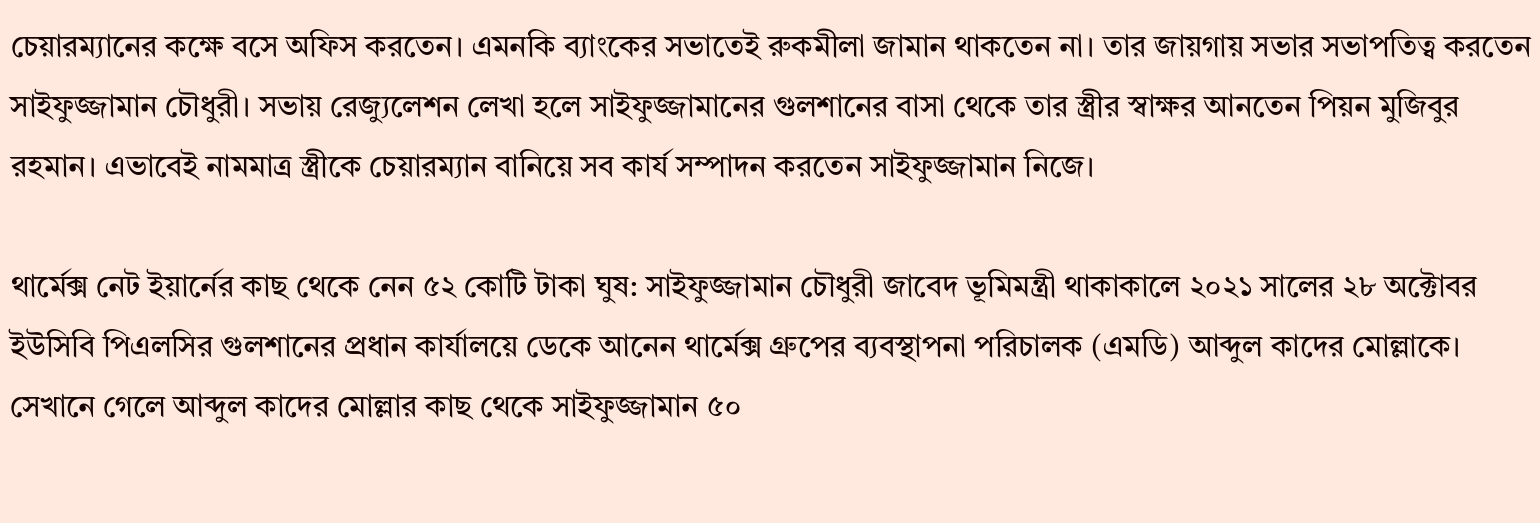চেয়ারম্যানের কক্ষে বসে অফিস করতেন। এমনকি ব্যাংকের সভাতেই রুকমীলা জামান থাকতেন না। তার জায়গায় সভার সভাপতিত্ব করতেন সাইফুজ্জামান চৌধুরী। সভায় রেজ্যুলেশন লেখা হলে সাইফুজ্জামানের গুলশানের বাসা থেকে তার স্ত্রীর স্বাক্ষর আনতেন পিয়ন মুজিবুর রহমান। এভাবেই নামমাত্র স্ত্রীকে চেয়ারম্যান বানিয়ে সব কার্য সম্পাদন করতেন সাইফুজ্জামান নিজে।

থার্মেক্স নেট ইয়ার্নের কাছ থেকে নেন ৫২ কোটি টাকা ঘুষ: সাইফুজ্জামান চৌধুরী জাবেদ ভূমিমন্ত্রী থাকাকালে ২০২১ সালের ২৮ অক্টোবর ইউসিবি পিএলসির গুলশানের প্রধান কার্যালয়ে ডেকে আনেন থার্মেক্স গ্রুপের ব্যবস্থাপনা পরিচালক (এমডি) আব্দুল কাদের মোল্লাকে। সেখানে গেলে আব্দুল কাদের মোল্লার কাছ থেকে সাইফুজ্জামান ৫০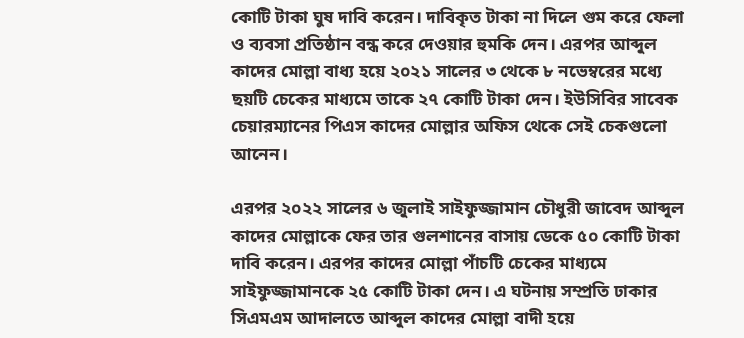কোটি টাকা ঘুষ দাবি করেন। দাবিকৃত টাকা না দিলে গুম করে ফেলা ও ব্যবসা প্রতিষ্ঠান বন্ধ করে দেওয়ার হুমকি দেন। এরপর আব্দুল কাদের মোল্লা বাধ্য হয়ে ২০২১ সালের ৩ থেকে ৮ নভেম্বরের মধ্যে ছয়টি চেকের মাধ্যমে তাকে ২৭ কোটি টাকা দেন। ইউসিবির সাবেক চেয়ারম্যানের পিএস কাদের মোল্লার অফিস থেকে সেই চেকগুলো আনেন।

এরপর ২০২২ সালের ৬ জুলাই সাইফুজ্জামান চৌধুরী জাবেদ আব্দুল কাদের মোল্লাকে ফের তার গুলশানের বাসায় ডেকে ৫০ কোটি টাকা দাবি করেন। এরপর কাদের মোল্লা পাঁচটি চেকের মাধ্যমে সাইফুজ্জামানকে ২৫ কোটি টাকা দেন। এ ঘটনায় সম্প্রতি ঢাকার সিএমএম আদালতে আব্দুল কাদের মোল্লা বাদী হয়ে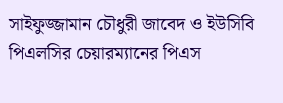সাইফুজ্জামান চৌধুরী জাবেদ ও ইউসিবি পিএলসির চেয়ারম্যানের পিএস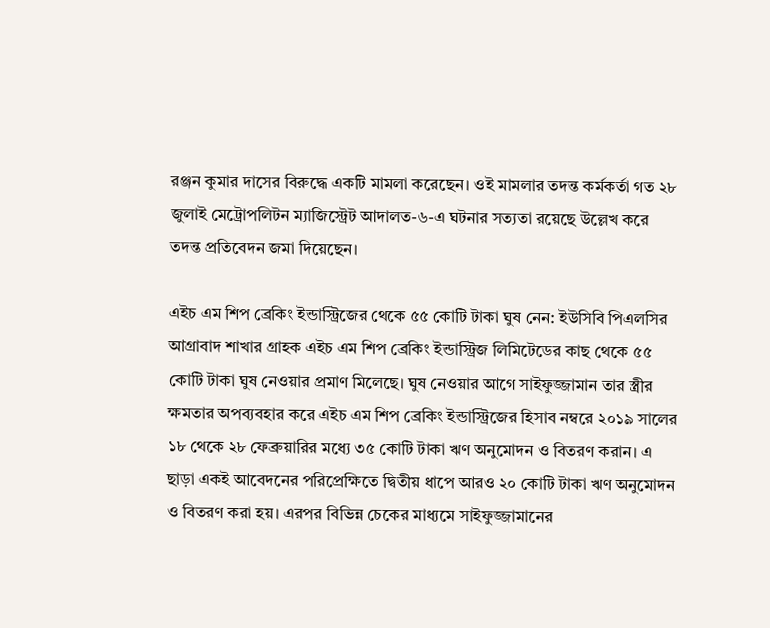রঞ্জন কুমার দাসের বিরুদ্ধে একটি মামলা করেছেন। ওই মামলার তদন্ত কর্মকর্তা গত ২৮ জুলাই মেট্রোপলিটন ম্যাজিস্ট্রেট আদালত-৬-এ ঘটনার সত্যতা রয়েছে উল্লেখ করে তদন্ত প্রতিবেদন জমা দিয়েছেন।

এইচ এম শিপ ব্রেকিং ইন্ডাস্ট্রিজের থেকে ৫৫ কোটি টাকা ঘুষ নেন: ইউসিবি পিএলসির আগ্রাবাদ শাখার গ্রাহক এইচ এম শিপ ব্রেকিং ইন্ডাস্ট্রিজ লিমিটেডের কাছ থেকে ৫৫ কোটি টাকা ঘুষ নেওয়ার প্রমাণ মিলেছে। ঘুষ নেওয়ার আগে সাইফুজ্জামান তার স্ত্রীর ক্ষমতার অপব্যবহার করে এইচ এম শিপ ব্রেকিং ইন্ডাস্ট্রিজের হিসাব নম্বরে ২০১৯ সালের ১৮ থেকে ২৮ ফেব্রুয়ারির মধ্যে ৩৫ কোটি টাকা ঋণ অনুমোদন ও বিতরণ করান। এ ছাড়া একই আবেদনের পরিপ্রেক্ষিতে দ্বিতীয় ধাপে আরও ২০ কোটি টাকা ঋণ অনুমোদন ও বিতরণ করা হয়। এরপর বিভিন্ন চেকের মাধ্যমে সাইফুজ্জামানের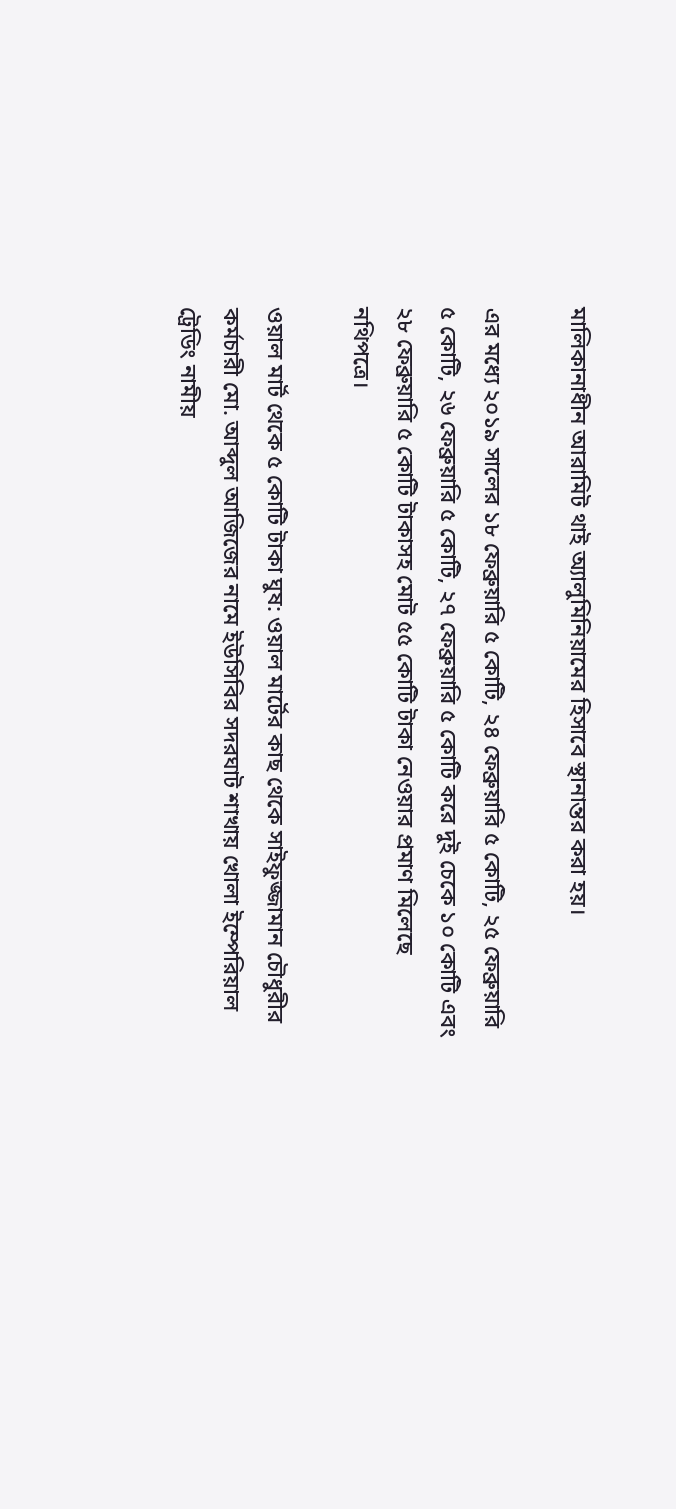মালিকানাধীন আরামিট থাই অ্যালুমিনিয়ামের হিসাবে স্থানান্তর করা হয়।

এর মধ্যে ২০১৯ সালের ১৮ ফেব্রুয়ারি ৫ কোটি, ২৪ ফেব্রুয়ারি ৫ কোটি, ২৫ ফেব্রুয়ারি ৫ কোটি, ২৬ ফেব্রুয়ারি ৫ কোটি, ২৭ ফেব্রুয়ারি ৫ কোটি করে দুই চেকে ১০ কোটি এবং ২৮ ফেব্রুয়ারি ৫ কোটি টাকাসহ মোট ৫৫ কোটি টাকা নেওয়ার প্রমাণ মিলেছে নথিপত্রে।

ওয়াল মার্ট থেকে ৫ কোটি টাকা ঘুষ: ওয়াল মার্টের কাছ থেকে সাইফুজ্জামান চৌধুরীর কর্মচারী মো. আব্দুল আজিজের নামে ইউসিবির সদরঘাট শাখায় খোলা ইম্পেরিয়াল ট্রেডিং নামীয়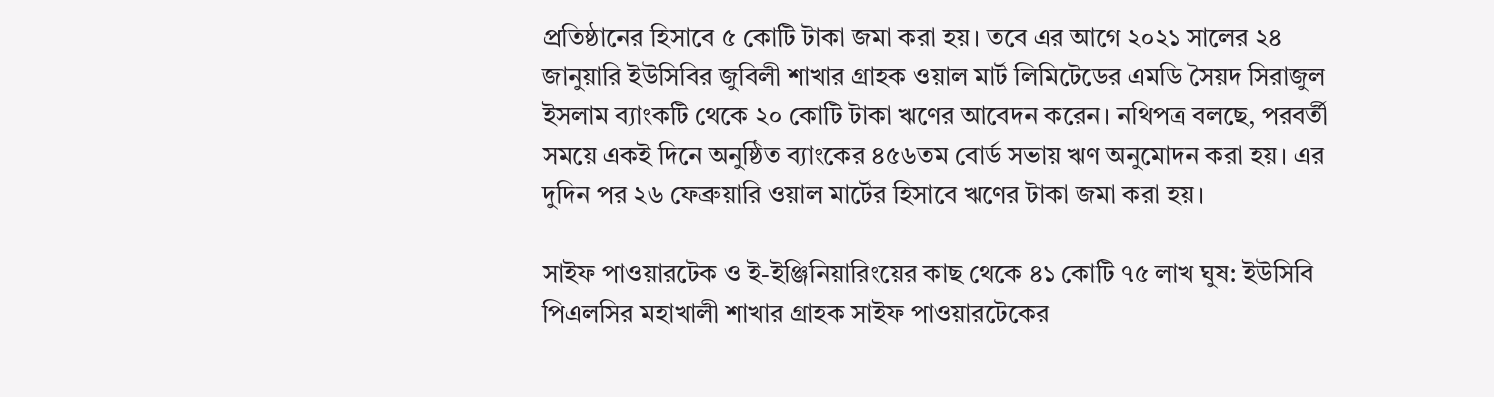প্রতিষ্ঠানের হিসাবে ৫ কোটি টাকা জমা করা হয়। তবে এর আগে ২০২১ সালের ২৪ জানুয়ারি ইউসিবির জুবিলী শাখার গ্রাহক ওয়াল মার্ট লিমিটেডের এমডি সৈয়দ সিরাজুল ইসলাম ব্যাংকটি থেকে ২০ কোটি টাকা ঋণের আবেদন করেন। নথিপত্র বলছে, পরবর্তী সময়ে একই দিনে অনুষ্ঠিত ব্যাংকের ৪৫৬তম বোর্ড সভায় ঋণ অনুমোদন করা হয়। এর দুদিন পর ২৬ ফেব্রুয়ারি ওয়াল মার্টের হিসাবে ঋণের টাকা জমা করা হয়।

সাইফ পাওয়ারটেক ও ই-ইঞ্জিনিয়ারিংয়ের কাছ থেকে ৪১ কোটি ৭৫ লাখ ঘুষ: ইউসিবি পিএলসির মহাখালী শাখার গ্রাহক সাইফ পাওয়ারটেকের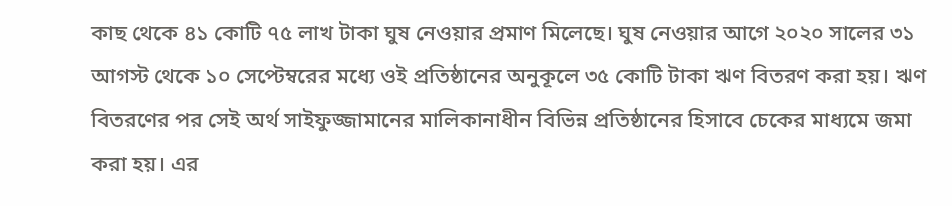কাছ থেকে ৪১ কোটি ৭৫ লাখ টাকা ঘুষ নেওয়ার প্রমাণ মিলেছে। ঘুষ নেওয়ার আগে ২০২০ সালের ৩১ আগস্ট থেকে ১০ সেপ্টেম্বরের মধ্যে ওই প্রতিষ্ঠানের অনুকূলে ৩৫ কোটি টাকা ঋণ বিতরণ করা হয়। ঋণ বিতরণের পর সেই অর্থ সাইফুজ্জামানের মালিকানাধীন বিভিন্ন প্রতিষ্ঠানের হিসাবে চেকের মাধ্যমে জমা করা হয়। এর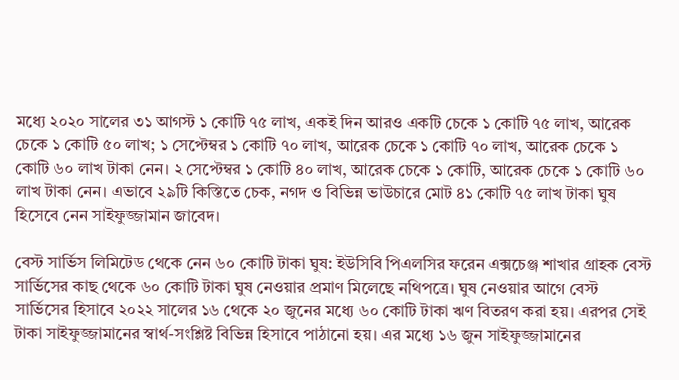মধ্যে ২০২০ সালের ৩১ আগস্ট ১ কোটি ৭৫ লাখ, একই দিন আরও একটি চেকে ১ কোটি ৭৫ লাখ, আরেক চেকে ১ কোটি ৫০ লাখ; ১ সেপ্টেম্বর ১ কোটি ৭০ লাখ, আরেক চেকে ১ কোটি ৭০ লাখ, আরেক চেকে ১ কোটি ৬০ লাখ টাকা নেন। ২ সেপ্টেম্বর ১ কোটি ৪০ লাখ, আরেক চেকে ১ কোটি, আরেক চেকে ১ কোটি ৬০ লাখ টাকা নেন। এভাবে ২৯টি কিস্তিতে চেক, নগদ ও বিভিন্ন ভাউচারে মোট ৪১ কোটি ৭৫ লাখ টাকা ঘুষ হিসেবে নেন সাইফুজ্জামান জাবেদ।

বেস্ট সার্ভিস লিমিটেড থেকে নেন ৬০ কোটি টাকা ঘুষ: ইউসিবি পিএলসির ফরেন এক্সচেঞ্জ শাখার গ্রাহক বেস্ট সার্ভিসের কাছ থেকে ৬০ কোটি টাকা ঘুষ নেওয়ার প্রমাণ মিলেছে নথিপত্রে। ঘুষ নেওয়ার আগে বেস্ট সার্ভিসের হিসাবে ২০২২ সালের ১৬ থেকে ২০ জুনের মধ্যে ৬০ কোটি টাকা ঋণ বিতরণ করা হয়। এরপর সেই টাকা সাইফুজ্জামানের স্বার্থ-সংশ্লিষ্ট বিভিন্ন হিসাবে পাঠানো হয়। এর মধ্যে ১৬ জুন সাইফুজ্জামানের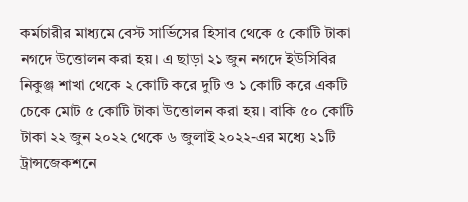কর্মচারীর মাধ্যমে বেস্ট সার্ভিসের হিসাব থেকে ৫ কোটি টাকা নগদে উত্তোলন করা হয়। এ ছাড়া ২১ জুন নগদে ইউসিবির নিকুঞ্জ শাখা থেকে ২ কোটি করে দুটি ও ১ কোটি করে একটি চেকে মোট ৫ কোটি টাকা উত্তোলন করা হয়। বাকি ৫০ কোটি টাকা ২২ জুন ২০২২ থেকে ৬ জুলাই ২০২২-এর মধ্যে ২১টি ট্রান্সজেকশনে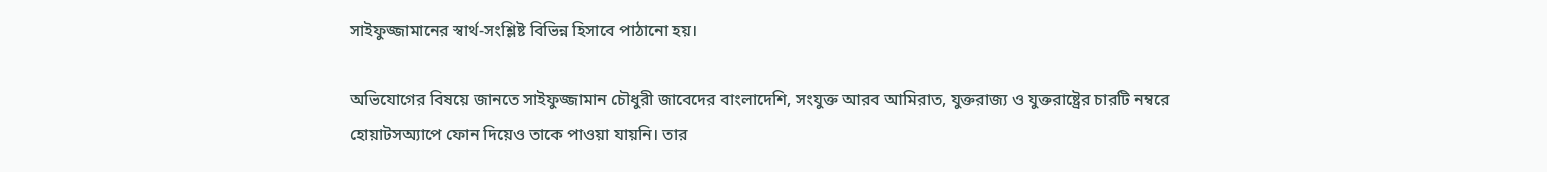সাইফুজ্জামানের স্বার্থ-সংশ্লিষ্ট বিভিন্ন হিসাবে পাঠানো হয়।

অভিযোগের বিষয়ে জানতে সাইফুজ্জামান চৌধুরী জাবেদের বাংলাদেশি, সংযুক্ত আরব আমিরাত, যুক্তরাজ্য ও যুক্তরাষ্ট্রের চারটি নম্বরে হোয়াটসঅ্যাপে ফোন দিয়েও তাকে পাওয়া যায়নি। তার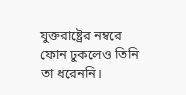যুক্তরাষ্ট্রের নম্বরে ফোন ঢুকলেও তিনি তা ধরেননি।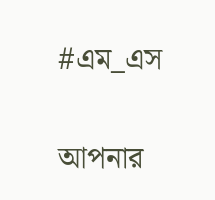#এম_এস


আপনার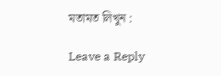মতামত লিখুন :

Leave a Reply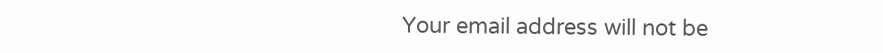Your email address will not be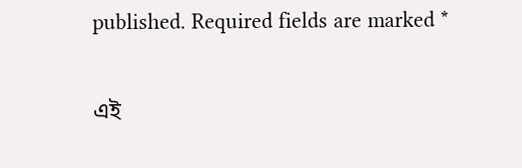published. Required fields are marked *

এই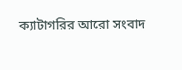ক্যাটাগরির আরো সংবাদ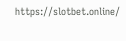https://slotbet.online/